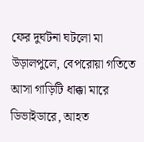ফের দুর্ঘটনা ঘটলো মা উড়ালপুলে, বেপরোয়া গতিতে আসা গাড়িটি ধাক্কা মারে ডিভাইডারে, আহত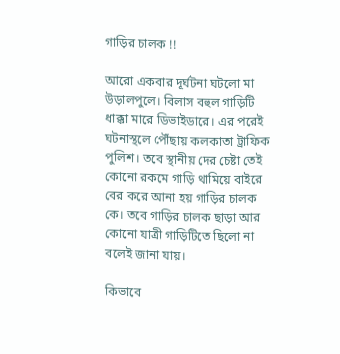গাড়ির চালক !!

আরো একবার দূর্ঘটনা ঘটলো মা উড়ালপুলে। বিলাস বহুল গাড়িটি ধাক্কা মারে ডিভাইডারে। এর পরেই ঘটনাস্থলে পৌঁছায় কলকাতা ট্রাফিক পুলিশ। তবে স্থানীয় দের চেষ্টা তেই কোনো রকমে গাড়ি থামিয়ে বাইরে বের করে আনা হয় গাড়ির চালক কে। তবে গাড়ির চালক ছাড়া আর কোনো যাত্রী গাড়িটিতে ছিলো না বলেই জানা যায়।

কিভাবে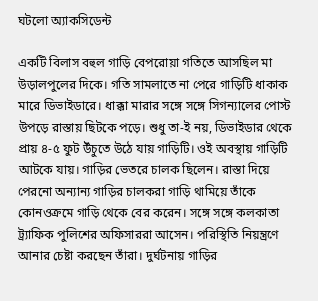ঘটলো অ্যাকসিডেন্ট

একটি বিলাস বহুল গাড়ি বেপরোয়া গতিতে আসছিল মা উড়ালপুলের দিকে। গতি সামলাতে না পেরে গাড়িটি ধাকাক মারে ডিভাইডারে। ধাক্কা মারার সঙ্গে সঙ্গে সিগন্যালের পোস্ট উপড়ে রাস্তায় ছিটকে পড়ে। শুধু তা-ই নয়, ডিভাইডার থেকে প্রায় ৪-৫ ফুট উঁচুতে উঠে যায় গাড়িটি। ওই অবস্থায় গাড়িটি আটকে যায়। গাড়ির ভেতরে চালক ছিলেন। রাস্তা দিয়ে পেরনো অন্যান্য গাড়ির চালকরা গাড়ি থামিয়ে তাঁকে কোনওক্রমে গাড়ি থেকে বের করেন। সঙ্গে সঙ্গে কলকাতা ট্র্যাফিক পুলিশের অফিসাররা আসেন। পরিস্থিতি নিয়ন্ত্রণে আনার চেষ্টা করছেন তাঁরা। দুর্ঘটনায় গাড়ির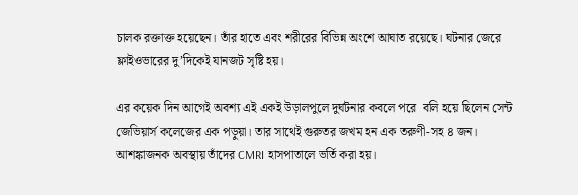চালক রক্তাক্ত হয়েছেন। তাঁর হাতে এবং শরীরের বিভিন্ন অংশে আঘাত রয়েছে। ঘটনার জেরে ফ্লাইওভারের দু’দিকেই যানজট সৃষ্টি হয়।

এর কয়েক দিন আগেই অবশ্য এই একই উড়ালপুলে দুর্ঘটনার কবলে পরে  বলি হয়ে ছিলেন সেন্ট জেভিয়ার্স কলেজের এক পড়ুয়া। তার সাথেই গুরুতর জখম হন এক তরুণী-সহ ৪ জন। আশঙ্কাজনক অবস্থায় তাঁদের CMRI হাসপাতালে ভর্তি করা হয়।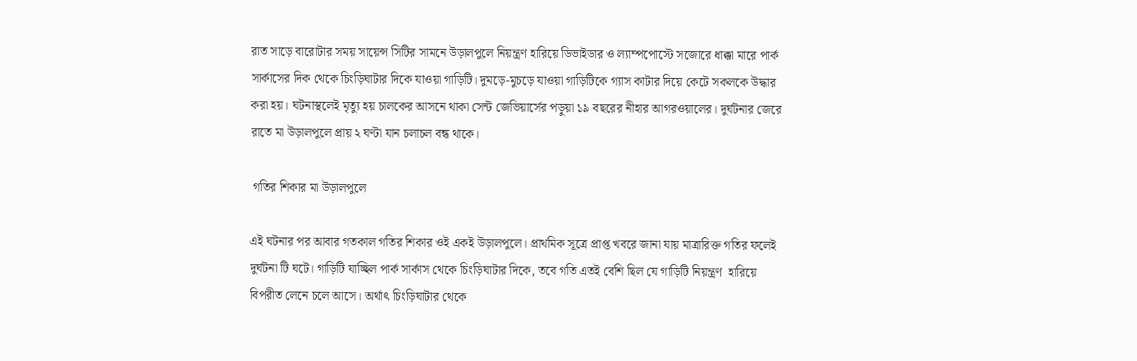রাত সাড়ে বারোটার সময় সায়েন্স সিটির সামনে উড়ালপুলে নিয়ন্ত্রণ হারিয়ে ডিভাইডার ও ল্যাম্পপোস্টে সজোরে ধাক্কা মারে পার্ক সার্কাসের দিক থেকে চিংড়িঘাটার দিকে যাওয়া গাড়িটি। দুমড়ে-মুচড়ে যাওয়া গাড়িটিকে গ্যাস কাটার দিয়ে কেটে সকলকে উদ্ধার করা হয়। ঘটনাস্থলেই মৃত্যু হয় চালকের আসনে থাকা সেন্ট জেভিয়ার্সের পড়ুয়া ১৯ বছরের নীহার আগরওয়ালের। দুর্ঘটনার জেরে রাতে মা উড়ালপুলে প্রায় ২ ঘণ্টা যান চলাচল বন্ধ থাকে।

 গতির শিকার মা উড়ালপুলে

এই ঘটনার পর আবার গতকাল গতির শিকার ওই একই উড়ালপুলে। প্রাথমিক সূত্রে প্রাপ্ত খবরে জানা যায় মাত্রারিক্ত গতির ফলেই দুর্ঘটনা টি ঘটে। গাড়িটি যাচ্ছিল পার্ক সার্কাস থেকে চিংড়িঘাটার দিকে, তবে গতি এতই বেশি ছিল যে গাড়িটি নিয়ন্ত্রণ  হারিয়ে বিপরীত লেনে চলে আসে। অর্থাৎ চিংড়িঘাটার থেকে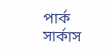পার্ক সার্কাস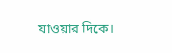যাওয়ার দিকে।